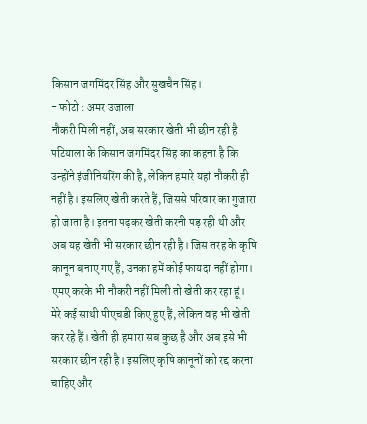किसान जगमिंदर सिंह और सुखचैन सिंह।
- फोटो : अमर उजाला
नौकरी मिली नहीं, अब सरकार खेती भी छीन रही है
पटियाला के किसान जगमिंदर सिंह का कहना है कि उन्होंने इंजीनियरिंग की है, लेकिन हमारे यहां नौकरी ही नहीं है। इसलिए खेती करते हैं, जिससे परिवार का गुजारा हो जाता है। इतना पढ़कर खेती करनी पड़ रही थी और अब यह खेती भी सरकार छीन रही है। जिस तरह के कृषि कानून बनाए गए हैं, उनका हमें कोई फायदा नहीं होगा।
एमए करके भी नौकरी नहीं मिली तो खेती कर रहा हूं। मेरे कई साथी पीएचडी किए हुए हैं, लेकिन वह भी खेती कर रहे हैं। खेती ही हमारा सब कुछ है और अब इसे भी सरकार छीन रही है। इसलिए कृषि कानूनों को रद्द करना चाहिए और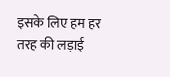इसके लिए हम हर तरह की लड़ाई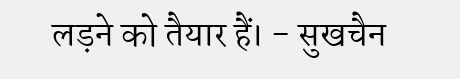लड़ने को तैयार हैं। - सुखचैन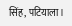सिंह, पटियाला।